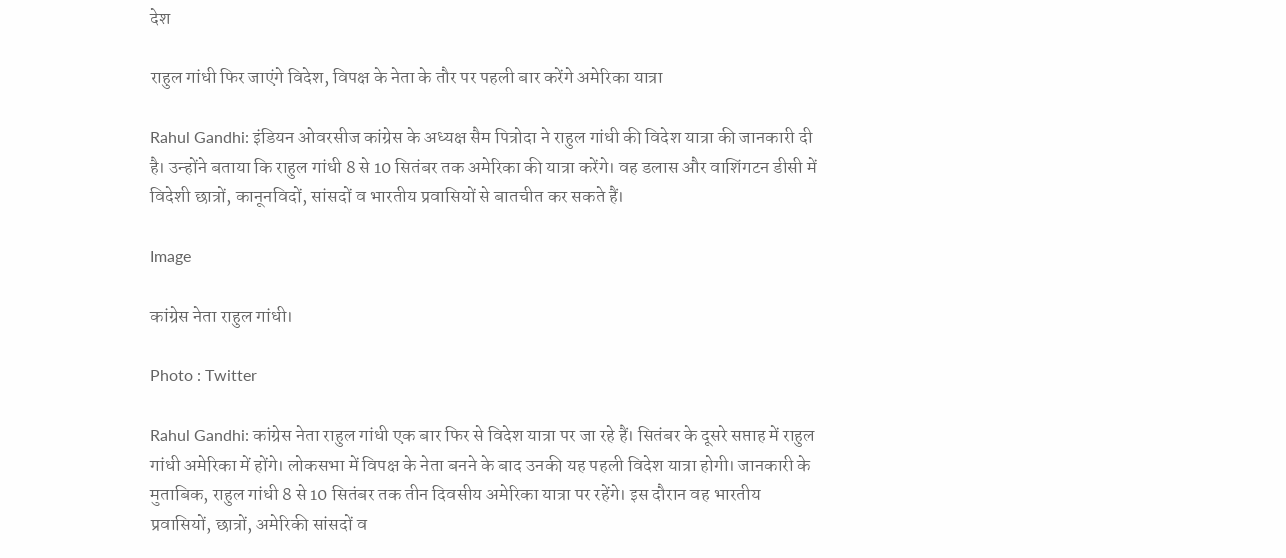देश

राहुल गांधी फिर जाएंगे विदेश, विपक्ष के नेता के तौर पर पहली बार करेंगे अमेरिका यात्रा

Rahul Gandhi: इंडियन ओवरसीज कांग्रेस के अध्यक्ष सैम पित्रोदा ने राहुल गांधी की विदेश यात्रा की जानकारी दी है। उन्होंने बताया कि राहुल गांधी 8 से 10 सितंबर तक अमेरिका की यात्रा करेंगे। वह डलास और वाशिंगटन डीसी में विदेशी छात्रों, कानूनविदों, सांसदों व भारतीय प्रवासियों से बातचीत कर सकते हैं।

Image

कांग्रेस नेता राहुल गांधी।

Photo : Twitter

Rahul Gandhi: कांग्रेस नेता राहुल गांधी एक बार फिर से विदेश यात्रा पर जा रहे हैं। सितंबर के दूसरे सप्ताह में राहुल गांधी अमेरिका में होंगे। लोकसभा में विपक्ष के नेता बनने के बाद उनकी यह पहली विदेश यात्रा होगी। जानकारी के मुताबिक, राहुल गांधी 8 से 10 सितंबर तक तीन दिवसीय अमेरिका यात्रा पर रहेंगे। इस दौरान वह भारतीय प्रवासियों, छात्रों, अमेरिकी सांसदों व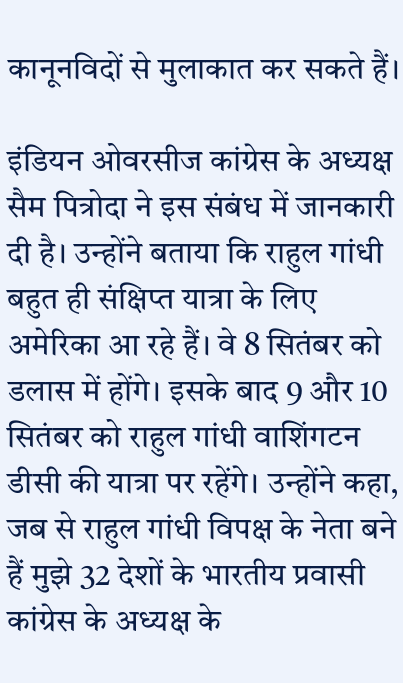कानूनविदों से मुलाकात कर सकते हैं।

इंडियन ओवरसीज कांग्रेस के अध्यक्ष सैम पित्रोदा ने इस संबंध में जानकारी दी है। उन्होंने बताया कि राहुल गांधी बहुत ही संक्षिप्त यात्रा के लिए अमेरिका आ रहे हैं। वे 8 सितंबर को डलास में होंगे। इसके बाद 9 और 10 सितंबर को राहुल गांधी वाशिंगटन डीसी की यात्रा पर रहेंगे। उन्होंने कहा, जब से राहुल गांधी विपक्ष के नेता बने हैं मुझे 32 देशों के भारतीय प्रवासी कांग्रेस के अध्यक्ष के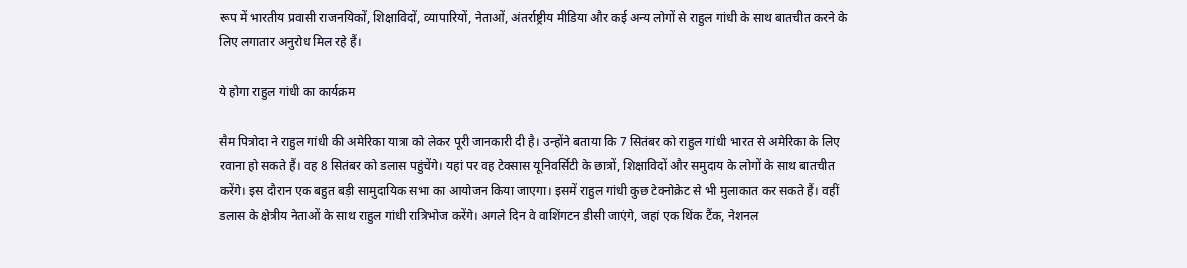रूप में भारतीय प्रवासी राजनयिकों, शिक्षाविदों, व्यापारियों, नेताओं, अंतर्राष्ट्रीय मीडिया और कई अन्य लोगों से राहुल गांधी के साथ बातचीत करने के लिए लगातार अनुरोध मिल रहे हैं।

ये होगा राहुल गांधी का कार्यक्रम

सैम पित्रोदा ने राहुल गांधी की अमेरिका यात्रा को लेकर पूरी जानकारी दी है। उन्होंने बताया कि 7 सितंबर को राहुल गांधी भारत से अमेरिका के लिए रवाना हो सकते हैं। वह 8 सितंबर को डलास पहुंचेंगे। यहां पर वह टेक्सास यूनिवर्सिटी के छात्रों, शिक्षाविदों और समुदाय के लोगों के साथ बातचीत करेंगे। इस दौरान एक बहुत बड़ी सामुदायिक सभा का आयोजन किया जाएगा। इसमें राहुल गांधी कुछ टेक्नोक्रेट से भी मुलाकात कर सकते हैं। वहीं डलास के क्षेत्रीय नेताओं के साथ राहुल गांधी रात्रिभोज करेंगे। अगले दिन वे वाशिंगटन डीसी जाएंगे, जहां एक थिंक टैंक, नेशनल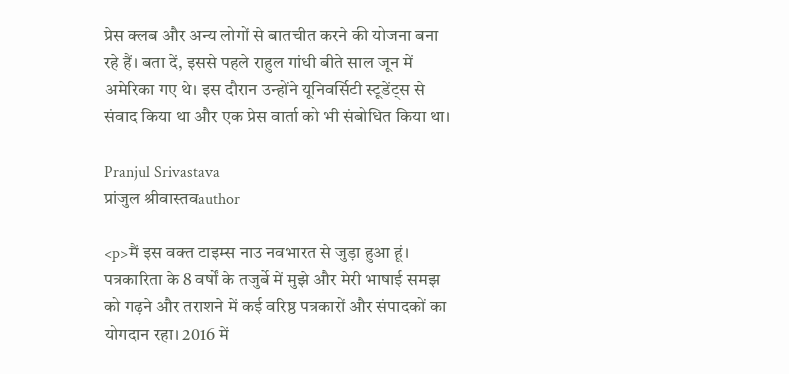प्रेस क्लब और अन्य लोगों से बातचीत करने की योजना बना रहे हैं। बता दें, इससे पहले राहुल गांधी बीते साल जून में अमेरिका गए थे। इस दौरान उन्होंने यूनिवर्सिटी स्टूडेंट्स से संवाद किया था और एक प्रेस वार्ता को भी संबोधित किया था।

Pranjul Srivastava
प्रांजुल श्रीवास्तवauthor

<p>मैं इस वक्त टाइम्स नाउ नवभारत से जुड़ा हुआ हूं। पत्रकारिता के 8 वर्षों के तजुर्बे में मुझे और मेरी भाषाई समझ को गढ़ने और तराशने में कई वरिष्ठ पत्रकारों और संपादकों का योगदान रहा। 2016 में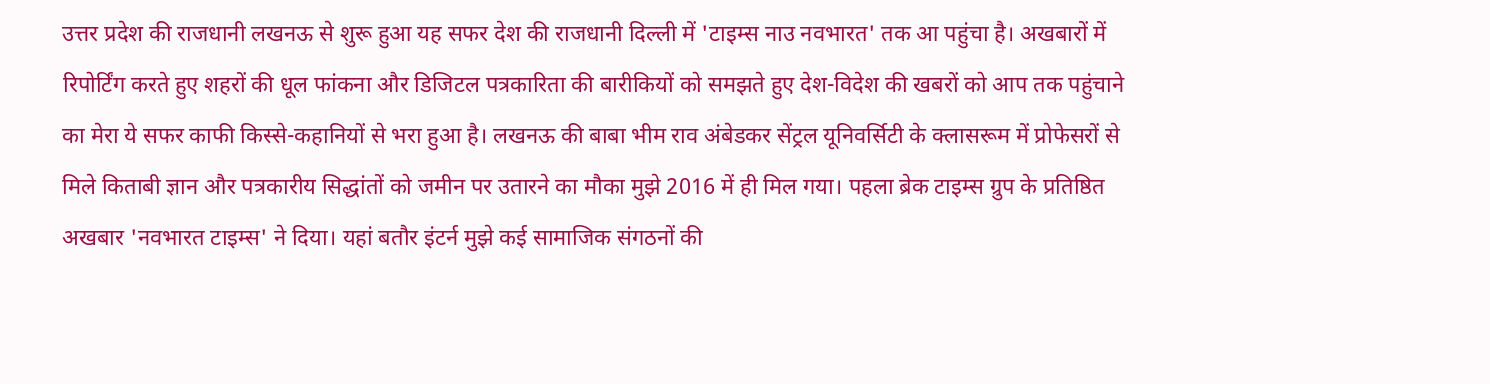उत्तर प्रदेश की राजधानी लखनऊ से शुरू हुआ यह सफर देश की राजधानी दिल्ली में 'टाइम्स नाउ नवभारत' तक आ पहुंचा है। अखबारों में रिपोर्टिंग करते हुए शहरों की धूल फांकना और डिजिटल पत्रकारिता की बारीकियों को समझते हुए देश-विदेश की खबरों को आप तक पहुंचाने का मेरा ये सफर काफी किस्से-कहानियों से भरा हुआ है। लखनऊ की बाबा भीम राव अंबेडकर सेंट्रल यूनिवर्सिटी के क्लासरूम में प्रोफेसरों से मिले किताबी ज्ञान और पत्रकारीय सिद्धांतों को जमीन पर उतारने का मौका मुझे 2016 में ही मिल गया। पहला ब्रेक टाइम्स ग्रुप के प्रतिष्ठित अखबार 'नवभारत टाइम्स' ने दिया। यहां बतौर इंटर्न मुझे कई सामाजिक संगठनों की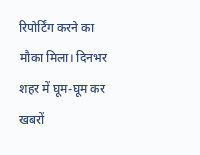रिपोर्टिंग करने का मौका मिला। दिनभर शहर में घूम-घूम कर खबरों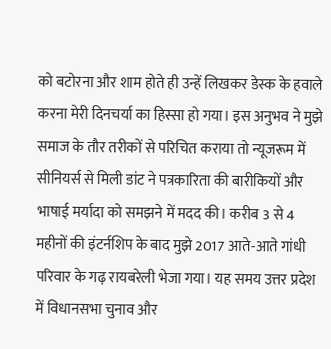को बटोरना और शाम होते ही उन्हें लिखकर डेस्क के हवाले करना मेरी दिनचर्या का हिस्सा हो गया। इस अनुभव ने मुझे समाज के तौर तरीकों से परिचित कराया तो न्यूजरूम में सीनियर्स से मिली डांट ने पत्रकारिता की बारीकियों और भाषाई मर्यादा को समझने में मदद की। करीब 3 से 4 महीनों की इंटर्नशिप के बाद मुझे 2017 आते-आते गांधी परिवार के गढ़ रायबरेली भेजा गया। यह समय उत्तर प्रदेश में विधानसभा चुनाव और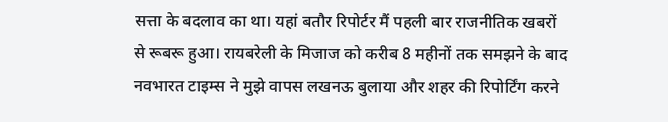सत्ता के बदलाव का था। यहां बतौर रिपोर्टर मैं पहली बार राजनीतिक खबरों से रूबरू हुआ। रायबरेली के मिजाज को करीब 8 महीनों तक समझने के बाद नवभारत टाइम्स ने मुझे वापस लखनऊ बुलाया और शहर की रिपोर्टिंग करने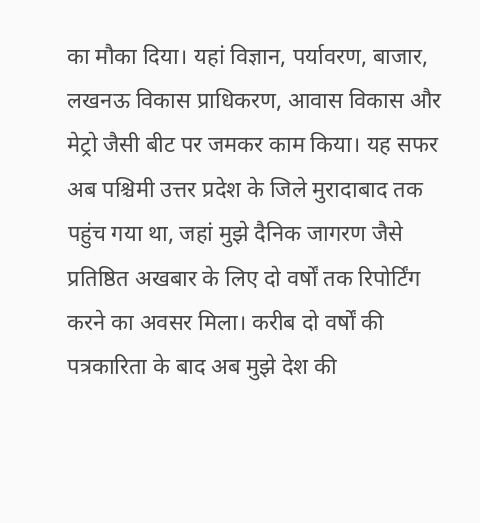का मौका दिया। यहां विज्ञान, पर्यावरण, बाजार, लखनऊ विकास प्राधिकरण, आवास विकास और मेट्रो जैसी बीट पर जमकर काम किया। यह सफर अब पश्चिमी उत्तर प्रदेश के जिले मुरादाबाद तक पहुंच गया था, जहां मुझे दैनिक जागरण जैसे प्रतिष्ठित अखबार के लिए दो वर्षों तक रिपोर्टिंग करने का अवसर मिला। करीब दो वर्षों की पत्रकारिता के बाद अब मुझे देश की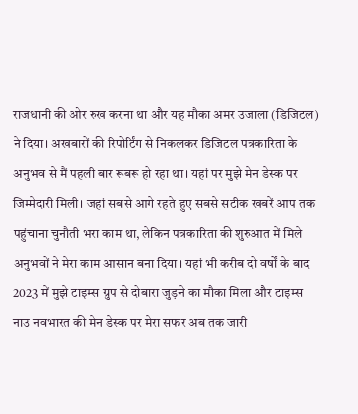राजधानी की ओर रुख करना था और यह मौका अमर उजाला (डिजिटल) ने दिया। अखबारों की रिपोर्टिंग से निकलकर डिजिटल पत्रकारिता के अनुभव से मैं पहली बार रूबरू हो रहा था। यहां पर मुझे मेन डेस्क पर जिम्मेदारी मिली। जहां सबसे आगे रहते हुए सबसे सटीक खबरें आप तक पहुंचाना चुनौती भरा काम था, लेकिन पत्रकारिता की शुरुआत में मिले अनुभवों ने मेरा काम आसान बना दिया। यहां भी करीब दो वर्षों के बाद 2023 में मुझे टाइम्स ग्रुप से दोबारा जुड़ने का मौका मिला और टाइम्स नाउ नवभारत की मेन डेस्क पर मेरा सफर अब तक जारी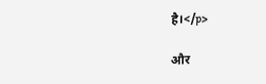है।</p>

और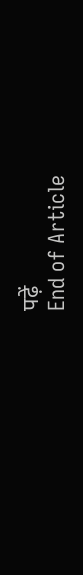पढ़ें
End of Article